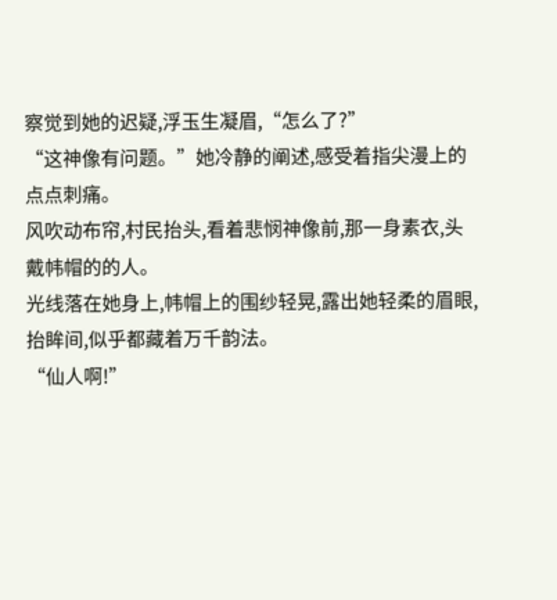察觉到她的迟疑,浮玉生凝眉,“怎么了?”
“这神像有问题。”她冷静的阐述,感受着指尖漫上的点点刺痛。
风吹动布帘,村民抬头,看着悲悯神像前,那一身素衣,头戴帏帽的的人。
光线落在她身上,帏帽上的围纱轻晃,露出她轻柔的眉眼,抬眸间,似乎都藏着万千韵法。
“仙人啊!”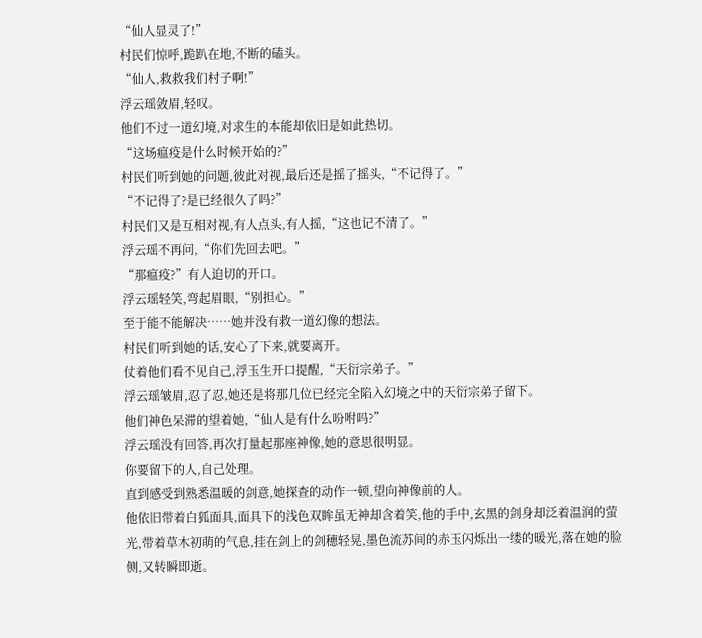“仙人显灵了!”
村民们惊呼,跪趴在地,不断的磕头。
“仙人,救救我们村子啊!”
浮云瑶敛眉,轻叹。
他们不过一道幻境,对求生的本能却依旧是如此热切。
“这场瘟疫是什么时候开始的?”
村民们听到她的问题,彼此对视,最后还是摇了摇头,“不记得了。”
“不记得了?是已经很久了吗?”
村民们又是互相对视,有人点头,有人摇,“这也记不清了。”
浮云瑶不再问,“你们先回去吧。”
“那瘟疫?”有人迫切的开口。
浮云瑶轻笑,弯起眉眼,“别担心。”
至于能不能解决……她并没有救一道幻像的想法。
村民们听到她的话,安心了下来,就要离开。
仗着他们看不见自己,浮玉生开口提醒,“天衍宗弟子。”
浮云瑶皱眉,忍了忍,她还是将那几位已经完全陷入幻境之中的天衍宗弟子留下。
他们神色呆滞的望着她,“仙人是有什么吩咐吗?”
浮云瑶没有回答,再次打量起那座神像,她的意思很明显。
你要留下的人,自己处理。
直到感受到熟悉温暖的剑意,她探查的动作一顿,望向神像前的人。
他依旧带着白狐面具,面具下的浅色双眸虽无神却含着笑,他的手中,玄黑的剑身却泛着温润的萤光,带着草木初萌的气息,挂在剑上的剑穗轻晃,墨色流苏间的赤玉闪烁出一缕的暖光,落在她的脸侧,又转瞬即逝。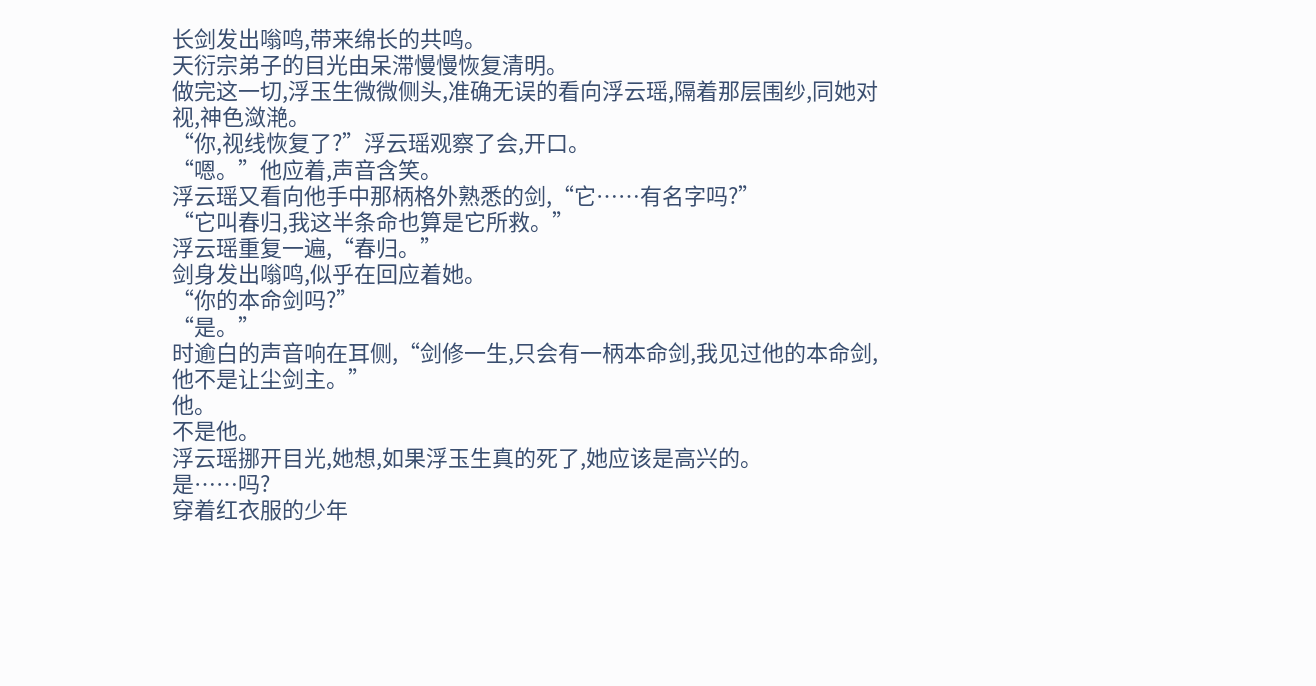长剑发出嗡鸣,带来绵长的共鸣。
天衍宗弟子的目光由呆滞慢慢恢复清明。
做完这一切,浮玉生微微侧头,准确无误的看向浮云瑶,隔着那层围纱,同她对视,神色潋滟。
“你,视线恢复了?”浮云瑶观察了会,开口。
“嗯。”他应着,声音含笑。
浮云瑶又看向他手中那柄格外熟悉的剑,“它……有名字吗?”
“它叫春归,我这半条命也算是它所救。”
浮云瑶重复一遍,“春归。”
剑身发出嗡鸣,似乎在回应着她。
“你的本命剑吗?”
“是。”
时逾白的声音响在耳侧,“剑修一生,只会有一柄本命剑,我见过他的本命剑,他不是让尘剑主。”
他。
不是他。
浮云瑶挪开目光,她想,如果浮玉生真的死了,她应该是高兴的。
是……吗?
穿着红衣服的少年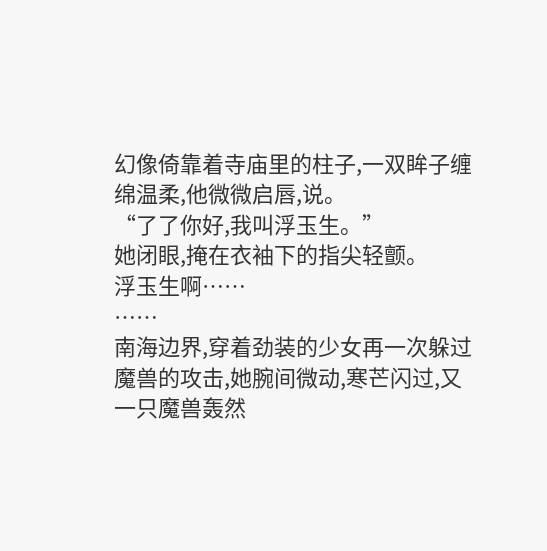幻像倚靠着寺庙里的柱子,一双眸子缠绵温柔,他微微启唇,说。
“了了你好,我叫浮玉生。”
她闭眼,掩在衣袖下的指尖轻颤。
浮玉生啊……
……
南海边界,穿着劲装的少女再一次躲过魔兽的攻击,她腕间微动,寒芒闪过,又一只魔兽轰然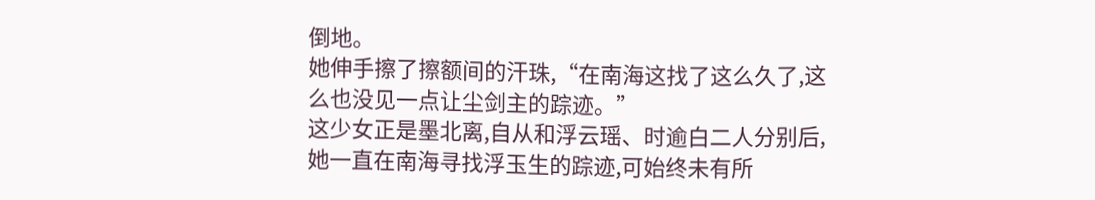倒地。
她伸手擦了擦额间的汗珠,“在南海这找了这么久了,这么也没见一点让尘剑主的踪迹。”
这少女正是墨北离,自从和浮云瑶、时逾白二人分别后,她一直在南海寻找浮玉生的踪迹,可始终未有所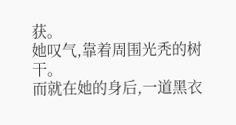获。
她叹气,靠着周围光秃的树干。
而就在她的身后,一道黑衣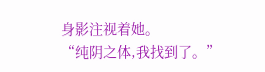身影注视着她。
“纯阴之体,我找到了。”